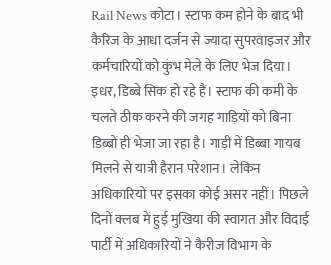Rail News कोटा। स्टाफ कम होने के बाद भी कैरिज के आधा दर्जन से ज्यादा सुपरवाइजर और कर्मचारियों को कुंभ मेले के लिए भेज दिया। इधर, डिब्बे सिक हो रहे हैं। स्टाफ की कमी के चलते ठीक करने की जगह गाड़ियों को बिना डिब्बों ही भेजा जा रहा है। गाड़ी में डिब्बा गायब मिलने से यात्री हैरान परेशान। लेकिन अधिकारियों पर इसका कोई असर नहीं। पिछले दिनों क्लब में हुई मुखिया की स्वागत और विदाई पार्टी में अधिकारियों ने कैरीज विभाग के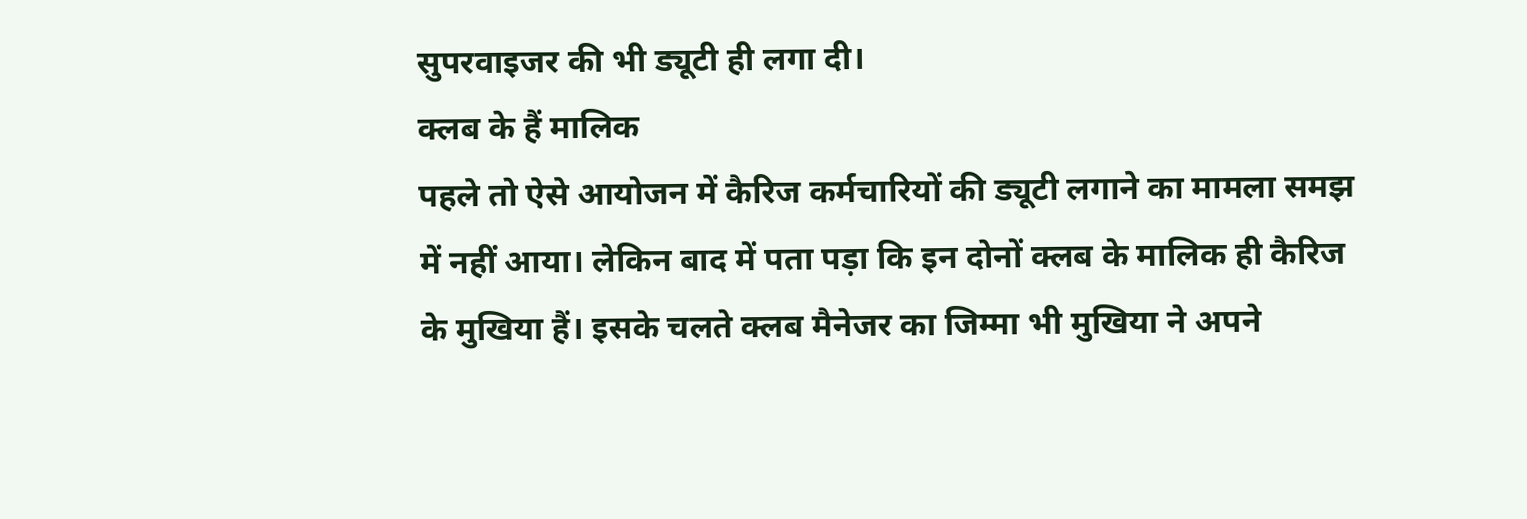सुपरवाइजर की भी ड्यूटी ही लगा दी।
क्लब के हैं मालिक
पहले तो ऐसे आयोजन में कैरिज कर्मचारियों की ड्यूटी लगाने का मामला समझ में नहीं आया। लेकिन बाद में पता पड़ा कि इन दोनों क्लब के मालिक ही कैरिज के मुखिया हैं। इसके चलते क्लब मैनेजर का जिम्मा भी मुखिया ने अपने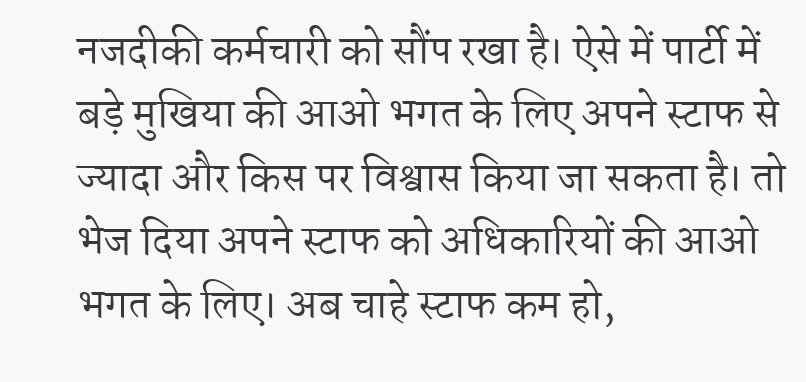नजदीकी कर्मचारी को सौंप रखा है। ऐसे में पार्टी में बड़े मुखिया की आओ भगत के लिए अपने स्टाफ से ज्यादा और किस पर विश्वास किया जा सकता है। तो भेज दिया अपने स्टाफ को अधिकारियों की आओ भगत के लिए। अब चाहे स्टाफ कम हो,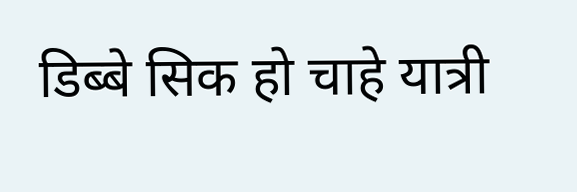डिब्बे सिक हो चाहे यात्री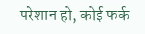परेशान हो, कोई फर्क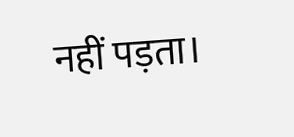नहीं पड़ता।